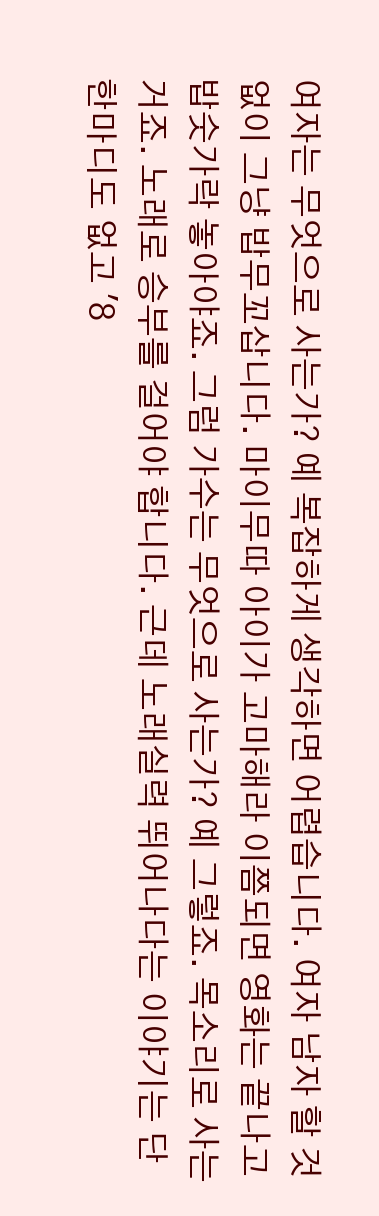여자는 무엇으로 사는가? 예 복잡하게 생각하면 어렵습니다. 여자 남자 할 것
없이 그냥 밥무꼬삽니다. 마이무따 아이가 고마해라 이쯤되면 영화는 끝나고
밥숫가락 놓아야죠. 그럼 가수는 무엇으로 사는가? 예 그렇죠. 목소리로 사는
거죠. 노래로 승부를 걸어야 합니다. 근데 노래실력 뛰어나다는 이야기는 단
한마디도 없고 '8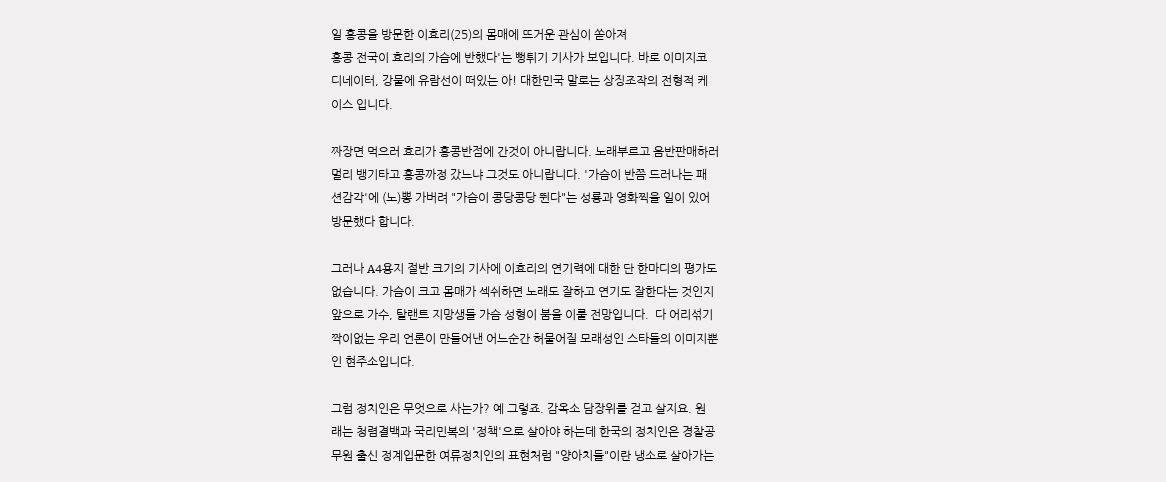일 홍콩을 방문한 이효리(25)의 몸매에 뜨거운 관심이 쏟아져
홍콩 전국이 효리의 가슴에 반했다'는 뻥튀기 기사가 보입니다. 바로 이미지코
디네이터, 강물에 유람선이 떠있는 아! 대한민국 말로는 상징조작의 전형적 케
이스 입니다.

짜장면 먹으러 효리가 홍콩반점에 간것이 아니랍니다. 노래부르고 음반판매하러
멀리 뱅기타고 홍콩까정 갔느냐 그것도 아니랍니다. '가슴이 반쯤 드러나는 패
션감각'에 (노)뽕 가버려 "가슴이 콩당콩당 뛴다"는 성룡과 영화찍을 일이 있어
방문했다 합니다.

그러나 A4용지 절반 크기의 기사에 이효리의 연기력에 대한 단 한마디의 평가도
없습니다. 가슴이 크고 몸매가 섹쉬하면 노래도 잘하고 연기도 잘한다는 것인지
앞으로 가수, 탈랜트 지망생들 가슴 성형이 붐을 이룰 전망입니다.  다 어리섞기
짝이없는 우리 언론이 만들어낸 어느순간 허물어질 모래성인 스타들의 이미지뿐
인 현주소입니다.

그럼 정치인은 무엇으로 사는가? 예 그렇죠. 감옥소 담장위를 걷고 살지요. 원
래는 청렴결백과 국리민복의 '정책'으로 살아야 하는데 한국의 정치인은 경찰공
무원 출신 정계입문한 여류정치인의 표현처럼 "양아치들"이란 냉소로 살아가는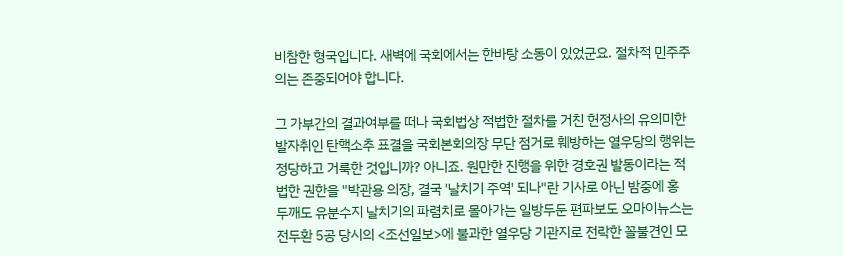비참한 형국입니다. 새벽에 국회에서는 한바탕 소동이 있었군요. 절차적 민주주
의는 존중되어야 합니다.

그 가부간의 결과여부를 떠나 국회법상 적법한 절차를 거친 헌정사의 유의미한
발자취인 탄핵소추 표결을 국회본회의장 무단 점거로 훼방하는 열우당의 행위는
정당하고 거룩한 것입니까? 아니죠. 원만한 진행을 위한 경호권 발동이라는 적
법한 권한을 "박관용 의장, 결국 '날치기 주역' 되나"란 기사로 아닌 밤중에 홍
두깨도 유분수지 날치기의 파렴치로 몰아가는 일방두둔 편파보도 오마이뉴스는
전두환 5공 당시의 <조선일보>에 불과한 열우당 기관지로 전락한 꼴불견인 모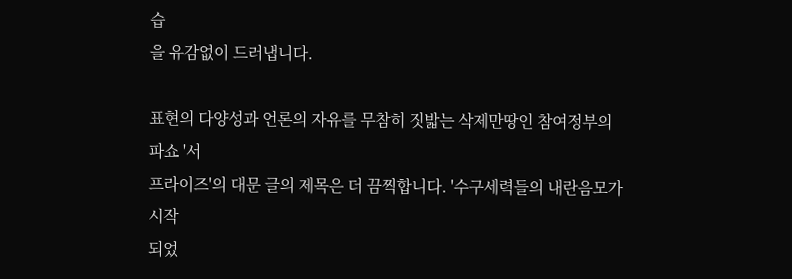습
을 유감없이 드러냅니다.

표현의 다양성과 언론의 자유를 무참히 짓밟는 삭제만땅인 참여정부의 파쇼 '서
프라이즈'의 대문 글의 제목은 더 끔찍합니다. '수구세력들의 내란음모가 시작
되었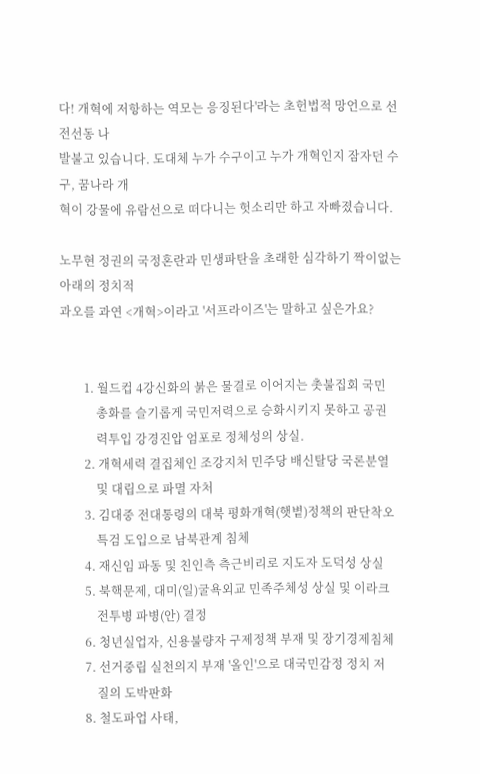다! 개혁에 저항하는 역모는 응징된다'라는 초헌법적 망언으로 선전선동 나
발불고 있습니다. 도대체 누가 수구이고 누가 개혁인지 잠자던 수구, 꿈나라 개
혁이 강물에 유람선으로 떠다니는 헛소리만 하고 자빠졌습니다.

노무현 정권의 국정혼란과 민생파탄을 초래한 심각하기 짝이없는 아래의 정치적
과오를 과연 <개혁>이라고 '서프라이즈'는 말하고 싶은가요?


        1. 월드컵 4강신화의 붉은 물결로 이어지는 촛불집회 국민
            총화를 슬기롭게 국민저력으로 승화시키지 못하고 공권
            력투입 강경진압 엄포로 정체성의 상실.
        2. 개혁세력 결집체인 조강지처 민주당 배신탈당 국론분열
            및 대립으로 파멸 자처
        3. 김대중 전대통령의 대북 평화개혁(햇볕)정책의 판단착오
            특검 도입으로 남북관계 침체
        4. 재신임 파동 및 친인측 측근비리로 지도자 도덕성 상실
        5. 북핵문제, 대미(일)굴욕외교 민족주체성 상실 및 이라크
            전투병 파병(안) 결정
        6. 청년실업자, 신용불량자 구제정책 부재 및 장기경제침체
        7. 선거중립 실천의지 부재 '올인'으로 대국민감정 정치 저
            질의 도박판화
        8. 철도파업 사태,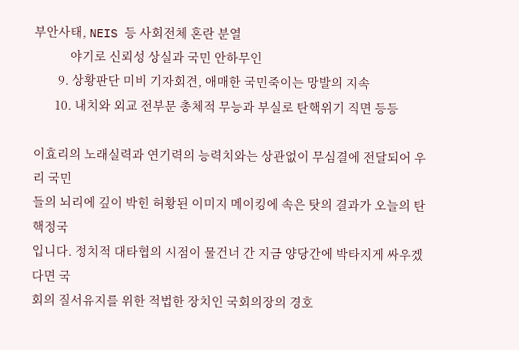부안사태, NEIS 등 사회전체 혼란 분열
            야기로 신뢰성 상실과 국민 안하무인
        9. 상황판단 미비 기자회견, 애매한 국민죽이는 망발의 지속
       10. 내치와 외교 전부문 총체적 무능과 부실로 탄핵위기 직면 등등

이효리의 노래실력과 연기력의 능력치와는 상관없이 무심결에 전달되어 우리 국민
들의 뇌리에 깊이 박힌 허황된 이미지 메이킹에 속은 탓의 결과가 오늘의 탄핵정국
입니다. 정치적 대타협의 시점이 물건너 간 지금 양당간에 박타지게 싸우겠다면 국
회의 질서유지를 위한 적법한 장치인 국회의장의 경호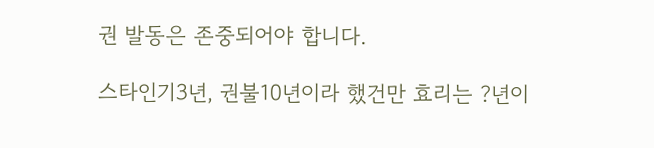권 발동은 존중되어야 합니다.

스타인기3년, 권불10년이라 했건만 효리는 ?년이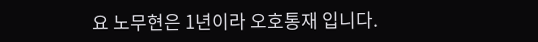요 노무현은 1년이라 오호통재 입니다.